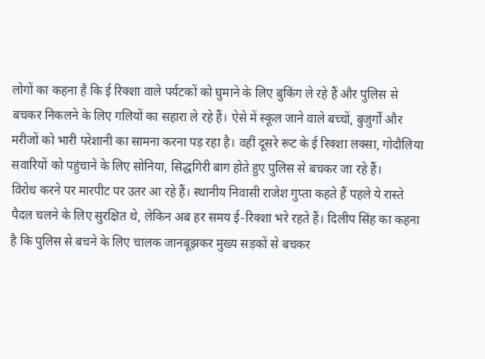लोगों का कहना है कि ई रिक्शा वाले पर्यटकों को घुमाने के लिए बुकिंग ले रहे हैं और पुलिस से बचकर निकलने के लिए गलियों का सहारा ले रहे हैं। ऐसे में स्कूल जाने वाले बच्चों, बुजुर्गों और मरीजों को भारी परेशानी का सामना करना पड़ रहा है। वहीं दूसरे रूट के ई रिक्शा लक्सा, गोदौलिया सवारियों को पहुंचाने के लिए सोनिया, सिद्धगिरी बाग होते हुए पुलिस से बचकर जा रहे हैं।
विरोध करने पर मारपीट पर उतर आ रहे हैं। स्थानीय निवासी राजेश गुप्ता कहते हैं पहले ये रास्ते पैदल चलने के लिए सुरक्षित थे, लेकिन अब हर समय ई-रिक्शा भरे रहते हैं। दिलीप सिंह का कहना है कि पुलिस से बचने के लिए चालक जानबूझकर मुख्य सड़कों से बचकर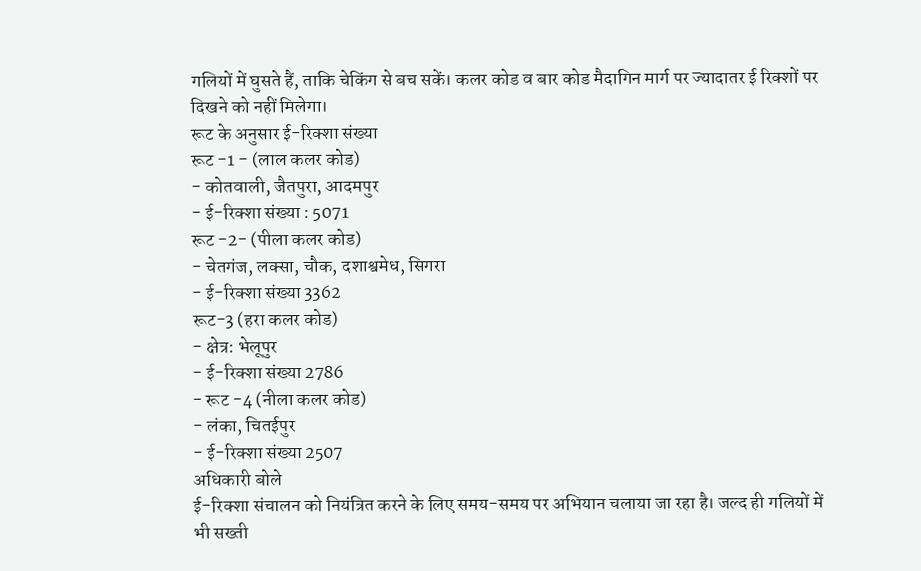गलियों में घुसते हैं, ताकि चेकिंग से बच सकें। कलर कोड व बार कोड मैदागिन मार्ग पर ज्यादातर ई रिक्शों पर दिखने को नहीं मिलेगा।
रूट के अनुसार ई-रिक्शा संख्या
रूट -1 - (लाल कलर कोड)
- कोतवाली, जैतपुरा, आदमपुर
- ई-रिक्शा संख्या : 5071
रूट -2- (पीला कलर कोड)
- चेतगंज, लक्सा, चौक, दशाश्वमेध, सिगरा
- ई-रिक्शा संख्या 3362
रूट-3 (हरा कलर कोड)
- क्षेत्र: भेलूपुर
- ई-रिक्शा संख्या 2786
- रूट -4 (नीला कलर कोड)
- लंका, चितईपुर
- ई-रिक्शा संख्या 2507
अधिकारी बोले
ई-रिक्शा संचालन को नियंत्रित करने के लिए समय-समय पर अभियान चलाया जा रहा है। जल्द ही गलियों में भी सख्ती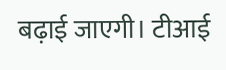बढ़ाई जाएगी। टीआई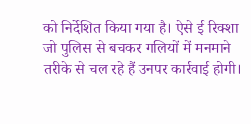को निर्देशित किया गया है। ऐसे ई रिक्शा जो पुलिस से बचकर गलियों में मनमाने तरीके से चल रहे हैं उनपर कार्रवाई होगी।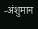-अंशुमान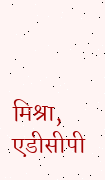मिश्रा, एडीसीपी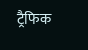ट्रैफिक